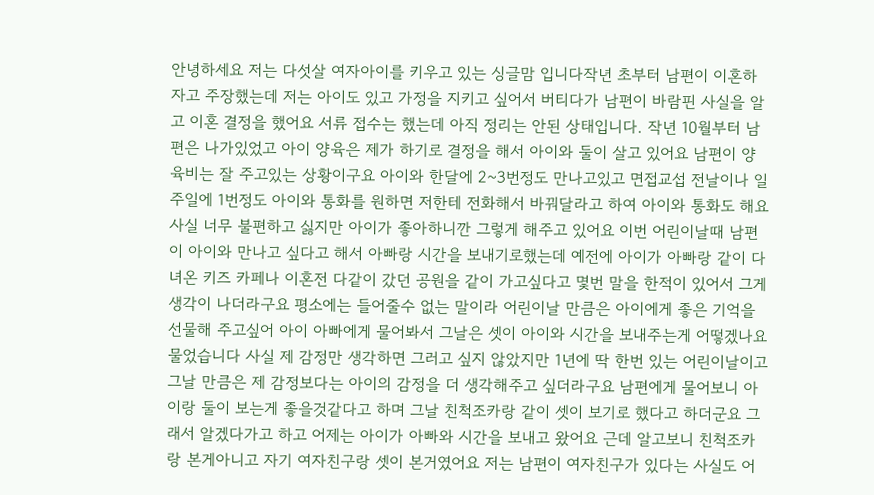안녕하세요 저는 다섯살 여자아이를 키우고 있는 싱글맘 입니다작년 초부터 남편이 이혼하자고 주장했는데 저는 아이도 있고 가정을 지키고 싶어서 버티다가 남편이 바람핀 사실을 알고 이혼 결정을 했어요 서류 접수는 했는데 아직 정리는 안된 상태입니다. 작년 10월부터 남편은 나가있었고 아이 양육은 제가 하기로 결정을 해서 아이와 둘이 살고 있어요 남편이 양육비는 잘 주고있는 상황이구요 아이와 한달에 2~3번정도 만나고있고 면접교섭 전날이나 일주일에 1번정도 아이와 통화를 원하면 저한테 전화해서 바꿔달라고 하여 아이와 통화도 해요 사실 너무 불편하고 싫지만 아이가 좋아하니깐 그렇게 해주고 있어요 이번 어린이날때 남편이 아이와 만나고 싶다고 해서 아빠랑 시간을 보내기로했는데 예전에 아이가 아빠랑 같이 다녀온 키즈 카페나 이혼전 다같이 갔던 공원을 같이 가고싶다고 몇번 말을 한적이 있어서 그게 생각이 나더라구요 평소에는 들어줄수 없는 말이라 어린이날 만큼은 아이에게 좋은 기억을 선물해 주고싶어 아이 아빠에게 물어봐서 그날은 셋이 아이와 시간을 보내주는게 어떻겠나요 물었습니다 사실 제 감정만 생각하면 그러고 싶지 않았지만 1년에 딱 한번 있는 어린이날이고 그날 만큼은 제 감정보다는 아이의 감정을 더 생각해주고 싶더라구요 남편에게 물어보니 아이랑 둘이 보는게 좋을것같다고 하며 그날 친척조카랑 같이 셋이 보기로 했다고 하더군요 그래서 알겠다가고 하고 어제는 아이가 아빠와 시간을 보내고 왔어요 근데 알고보니 친척조카랑 본게아니고 자기 여자친구랑 셋이 본거였어요 저는 남편이 여자친구가 있다는 사실도 어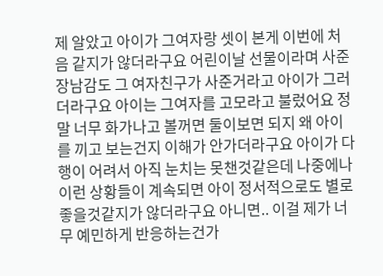제 알았고 아이가 그여자랑 셋이 본게 이번에 처음 같지가 않더라구요 어린이날 선물이라며 사준 장남감도 그 여자친구가 사준거라고 아이가 그러더라구요 아이는 그여자를 고모라고 불렀어요 정말 너무 화가나고 볼꺼면 둘이보면 되지 왜 아이를 끼고 보는건지 이해가 안가더라구요 아이가 다행이 어려서 아직 눈치는 못챈것같은데 나중에나 이런 상황들이 계속되면 아이 정서적으로도 별로 좋을것같지가 않더라구요 아니면.. 이걸 제가 너무 예민하게 반응하는건가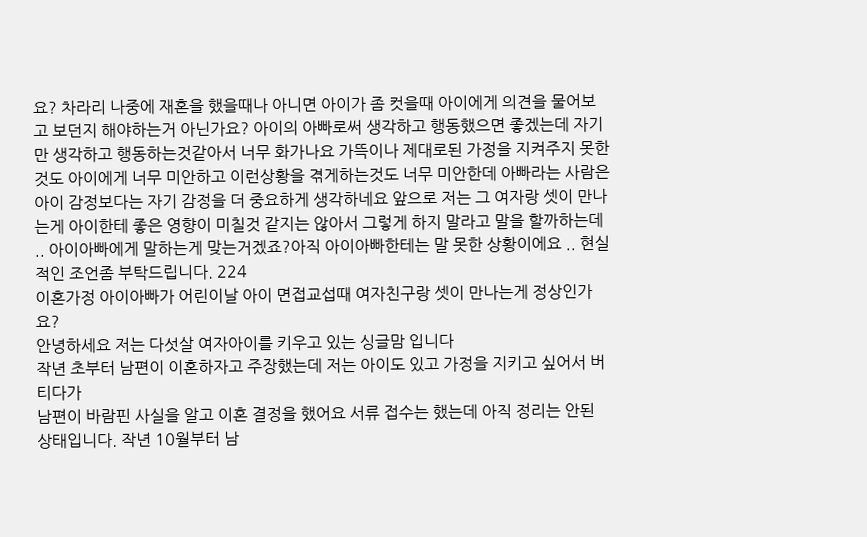요? 차라리 나중에 재혼을 했을때나 아니면 아이가 좀 컷을때 아이에게 의견을 물어보고 보던지 해야하는거 아닌가요? 아이의 아빠로써 생각하고 행동했으면 좋겠는데 자기만 생각하고 행동하는것같아서 너무 화가나요 가뜩이나 제대로된 가정을 지켜주지 못한것도 아이에게 너무 미안하고 이런상황을 겪게하는것도 너무 미안한데 아빠라는 사람은 아이 감정보다는 자기 감정을 더 중요하게 생각하네요 앞으로 저는 그 여자랑 셋이 만나는게 아이한테 좋은 영향이 미칠것 같지는 않아서 그렇게 하지 말라고 말을 할까하는데 .. 아이아빠에게 말하는게 맞는거겠죠?아직 아이아빠한테는 말 못한 상황이에요 .. 현실적인 조언좀 부탁드립니다. 224
이혼가정 아이아빠가 어린이날 아이 면접교섭때 여자친구랑 셋이 만나는게 정상인가요?
안녕하세요 저는 다섯살 여자아이를 키우고 있는 싱글맘 입니다
작년 초부터 남편이 이혼하자고 주장했는데 저는 아이도 있고 가정을 지키고 싶어서 버티다가
남편이 바람핀 사실을 알고 이혼 결정을 했어요 서류 접수는 했는데 아직 정리는 안된
상태입니다. 작년 10월부터 남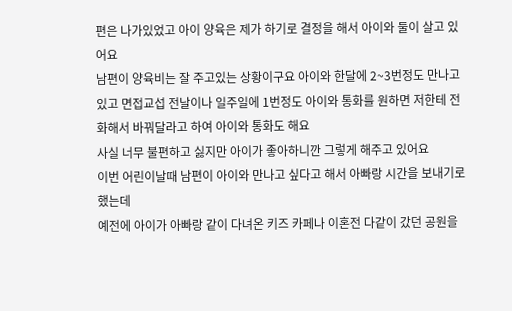편은 나가있었고 아이 양육은 제가 하기로 결정을 해서 아이와 둘이 살고 있어요
남편이 양육비는 잘 주고있는 상황이구요 아이와 한달에 2~3번정도 만나고있고 면접교섭 전날이나 일주일에 1번정도 아이와 통화를 원하면 저한테 전화해서 바꿔달라고 하여 아이와 통화도 해요
사실 너무 불편하고 싫지만 아이가 좋아하니깐 그렇게 해주고 있어요
이번 어린이날때 남편이 아이와 만나고 싶다고 해서 아빠랑 시간을 보내기로했는데
예전에 아이가 아빠랑 같이 다녀온 키즈 카페나 이혼전 다같이 갔던 공원을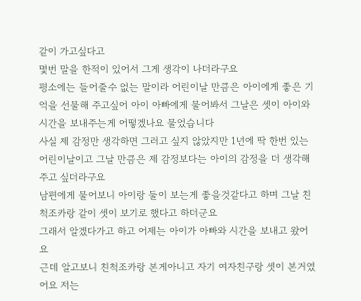같이 가고싶다고
몇번 말을 한적이 있어서 그게 생각이 나더라구요
평소에는 들어줄수 없는 말이라 어린이날 만큼은 아이에게 좋은 기억을 선물해 주고싶어 아이 아빠에게 물어봐서 그날은 셋이 아이와 시간을 보내주는게 어떻겠나요 물었습니다
사실 제 감정만 생각하면 그러고 싶지 않았지만 1년에 딱 한번 있는 어린이날이고 그날 만큼은 제 감정보다는 아이의 감정을 더 생각해주고 싶더라구요
남편에게 물어보니 아이랑 둘이 보는게 좋을것같다고 하며 그날 친척조카랑 같이 셋이 보기로 했다고 하더군요
그래서 알겠다가고 하고 어제는 아이가 아빠와 시간을 보내고 왔어요
근데 알고보니 친척조카랑 본게아니고 자기 여자친구랑 셋이 본거였어요 저는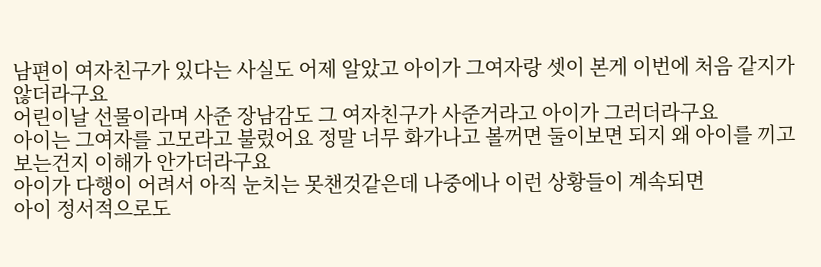남편이 여자친구가 있다는 사실도 어제 알았고 아이가 그여자랑 셋이 본게 이번에 처음 같지가 않더라구요
어린이날 선물이라며 사준 장남감도 그 여자친구가 사준거라고 아이가 그러더라구요
아이는 그여자를 고모라고 불렀어요 정말 너무 화가나고 볼꺼면 둘이보면 되지 왜 아이를 끼고 보는건지 이해가 안가더라구요
아이가 다행이 어려서 아직 눈치는 못챈것같은데 나중에나 이런 상황들이 계속되면
아이 정서적으로도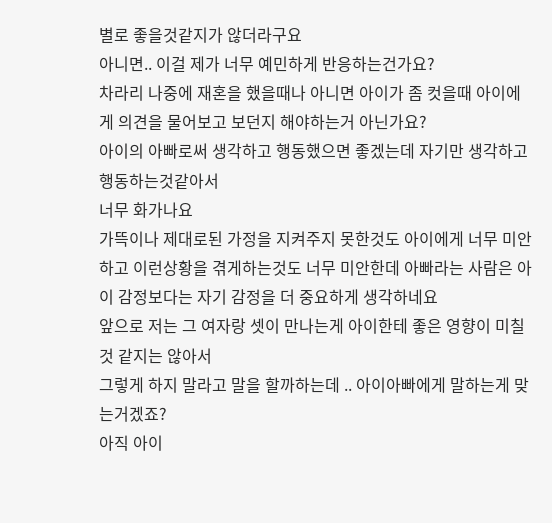별로 좋을것같지가 않더라구요
아니면.. 이걸 제가 너무 예민하게 반응하는건가요?
차라리 나중에 재혼을 했을때나 아니면 아이가 좀 컷을때 아이에게 의견을 물어보고 보던지 해야하는거 아닌가요?
아이의 아빠로써 생각하고 행동했으면 좋겠는데 자기만 생각하고 행동하는것같아서
너무 화가나요
가뜩이나 제대로된 가정을 지켜주지 못한것도 아이에게 너무 미안하고 이런상황을 겪게하는것도 너무 미안한데 아빠라는 사람은 아이 감정보다는 자기 감정을 더 중요하게 생각하네요
앞으로 저는 그 여자랑 셋이 만나는게 아이한테 좋은 영향이 미칠것 같지는 않아서
그렇게 하지 말라고 말을 할까하는데 .. 아이아빠에게 말하는게 맞는거겠죠?
아직 아이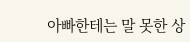아빠한테는 말 못한 상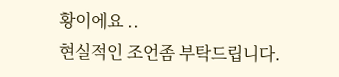황이에요 ..
현실적인 조언좀 부탁드립니다.